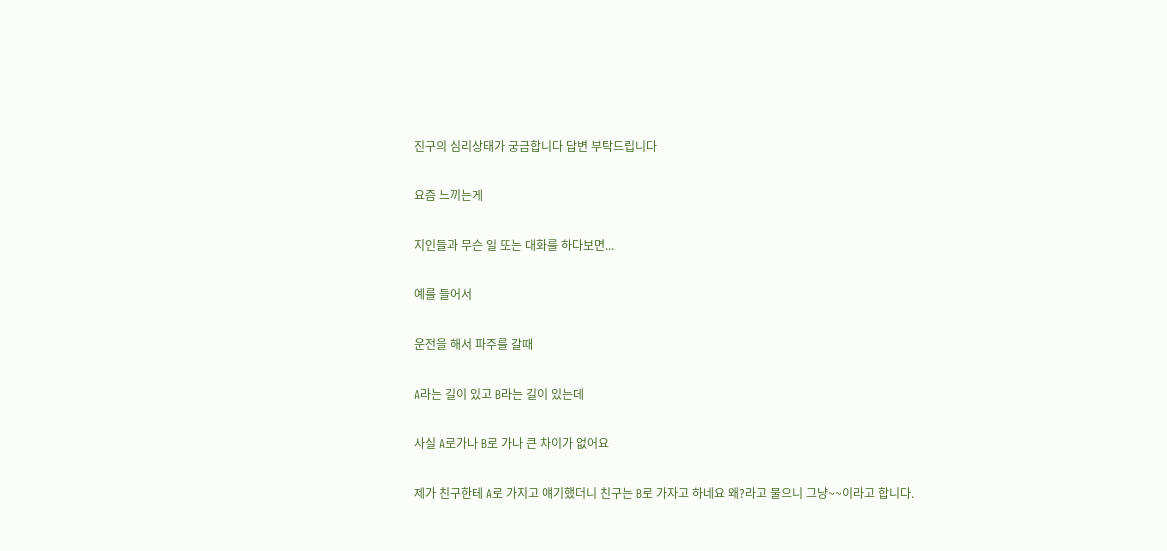진구의 심리상태가 궁금합니다 답변 부탁드립니다

요즘 느끼는게

지인들과 무슨 일 또는 대화를 하다보면...

예를 들어서

운전을 해서 파주를 갈때

A라는 길이 있고 B라는 길이 있는데

사실 A로가나 B로 가나 큰 차이가 없어요

제가 친구한테 A로 가지고 얘기했더니 친구는 B로 가자고 하네요 왜?라고 물으니 그냥~~이라고 합니다.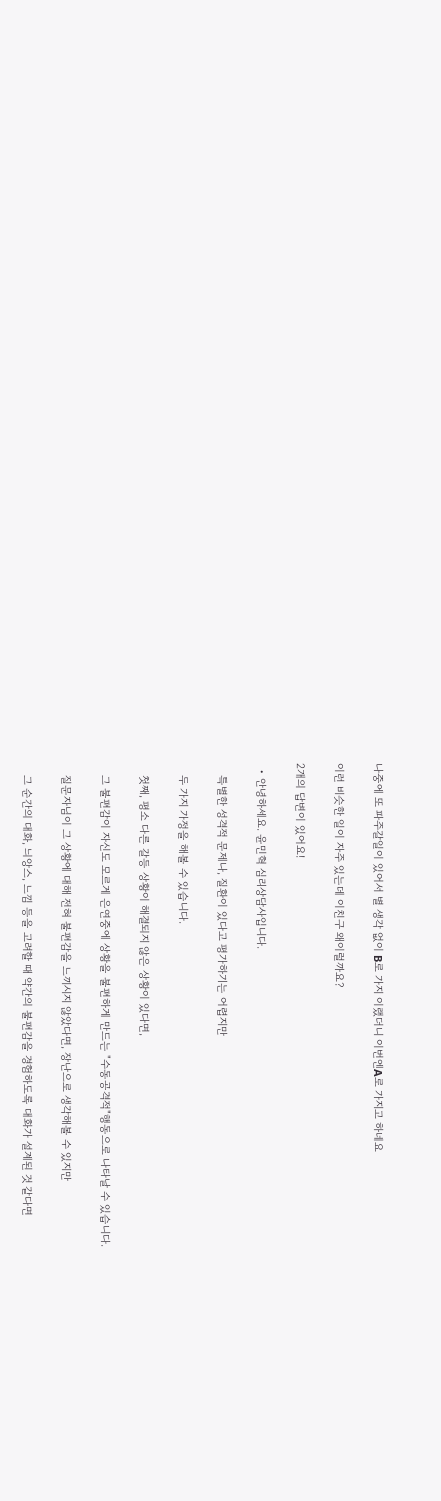나중에 또 파주갈일이 있어서 별 생각 없이 B로 가지 이랬더니 이번엔A로 가지고 하네요

이런 비슷한 일이 자주 있는데 이친구 왜이럴까요?

2개의 답변이 있어요!

  • 안녕하세요. 윤민혁 심리상담사입니다.

    특별한 성격적 문제나, 질환이 있다고 평가하기는 어렵지만

    두 가지 가정을 해볼 수 있습니다.

    첫째, 평소 다른 갈등 상황이 해결되지 않은 상황이 있다면,

    그 불편감이 자신도 모르게 은연중에 상황을 불편하게 만드는 "수동공격적"행동으로 나타날 수 있습니다.

    질문자님이 그 상황에 대해 전혀 불편감을 느끼시지 않았다면, 장난으로 생각해볼 수 있지만

    그 순간의 대화, 늬앙스, 느낌 등을 고려할 때 약간의 불편감을 경험하도록 대화가 설계된 것 같다면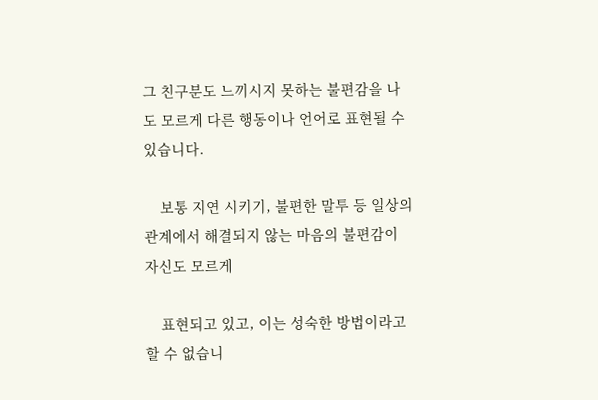그 친구분도 느끼시지 못하는 불편감을 나도 모르게 다른 행동이나 언어로 표현될 수 있습니다.

    보통 지연 시키기, 불편한 말투 등 일상의 관계에서 해결되지 않는 마음의 불편감이 자신도 모르게

    표현되고 있고, 이는 성숙한 방법이라고 할 수 없습니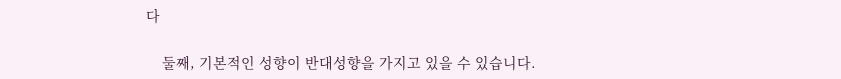다

    둘째, 기본적인 성향이 반대성향을 가지고 있을 수 있습니다.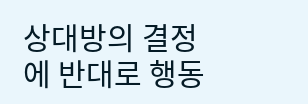상대방의 결정에 반대로 행동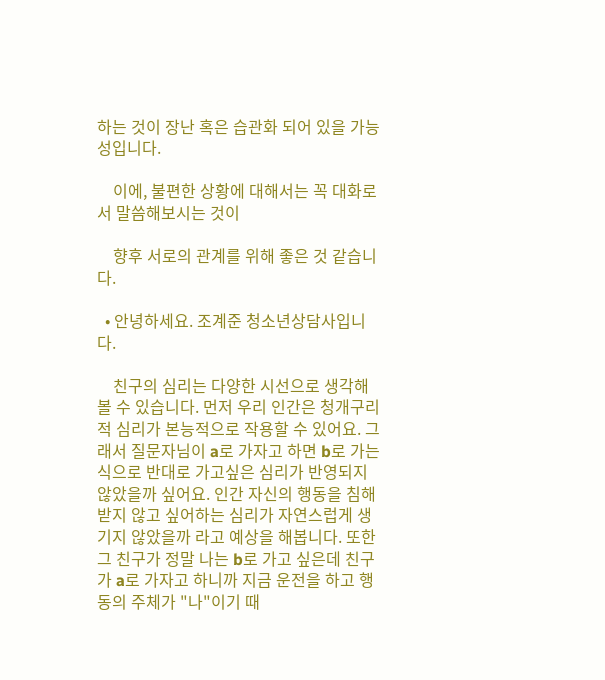하는 것이 장난 혹은 습관화 되어 있을 가능성입니다.

    이에, 불편한 상황에 대해서는 꼭 대화로서 말씀해보시는 것이

    향후 서로의 관계를 위해 좋은 것 같습니다.

  • 안녕하세요. 조계준 청소년상담사입니다.

    친구의 심리는 다양한 시선으로 생각해 볼 수 있습니다. 먼저 우리 인간은 청개구리적 심리가 본능적으로 작용할 수 있어요. 그래서 질문자님이 a로 가자고 하면 b로 가는 식으로 반대로 가고싶은 심리가 반영되지 않았을까 싶어요. 인간 자신의 행동을 침해받지 않고 싶어하는 심리가 자연스럽게 생기지 않았을까 라고 예상을 해봅니다. 또한 그 친구가 정말 나는 b로 가고 싶은데 친구가 a로 가자고 하니까 지금 운전을 하고 행동의 주체가 "나"이기 때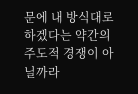문에 내 방식대로 하겠다는 약간의 주도적 경쟁이 아닐까라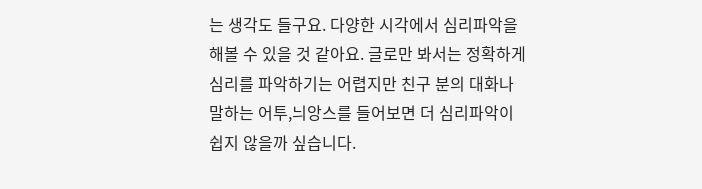는 생각도 들구요. 다양한 시각에서 심리파악을 해볼 수 있을 것 같아요. 글로만 봐서는 정확하게 심리를 파악하기는 어렵지만 친구 분의 대화나 말하는 어투,늬앙스를 들어보면 더 심리파악이 쉽지 않을까 싶습니다.